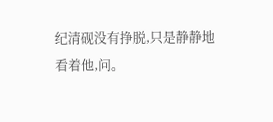纪清砚没有挣脱,只是静静地看着他,问。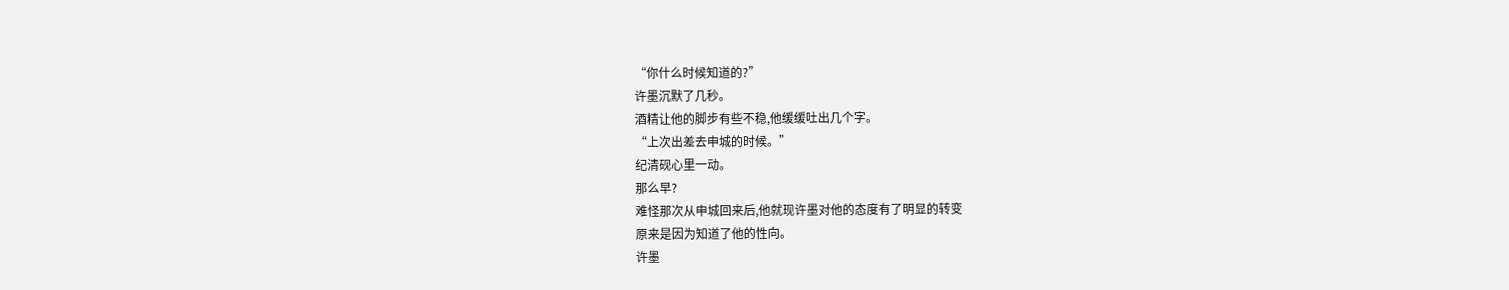“你什么时候知道的?”
许墨沉默了几秒。
酒精让他的脚步有些不稳,他缓缓吐出几个字。
“上次出差去申城的时候。”
纪清砚心里一动。
那么早?
难怪那次从申城回来后,他就现许墨对他的态度有了明显的转变
原来是因为知道了他的性向。
许墨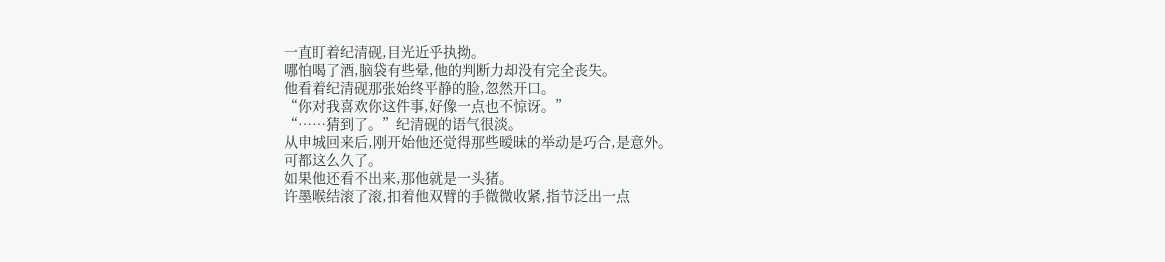一直盯着纪清砚,目光近乎执拗。
哪怕喝了酒,脑袋有些晕,他的判断力却没有完全丧失。
他看着纪清砚那张始终平静的脸,忽然开口。
“你对我喜欢你这件事,好像一点也不惊讶。”
“……猜到了。”纪清砚的语气很淡。
从申城回来后,刚开始他还觉得那些暧昧的举动是巧合,是意外。
可都这么久了。
如果他还看不出来,那他就是一头猪。
许墨喉结滚了滚,扣着他双臂的手微微收紧,指节泛出一点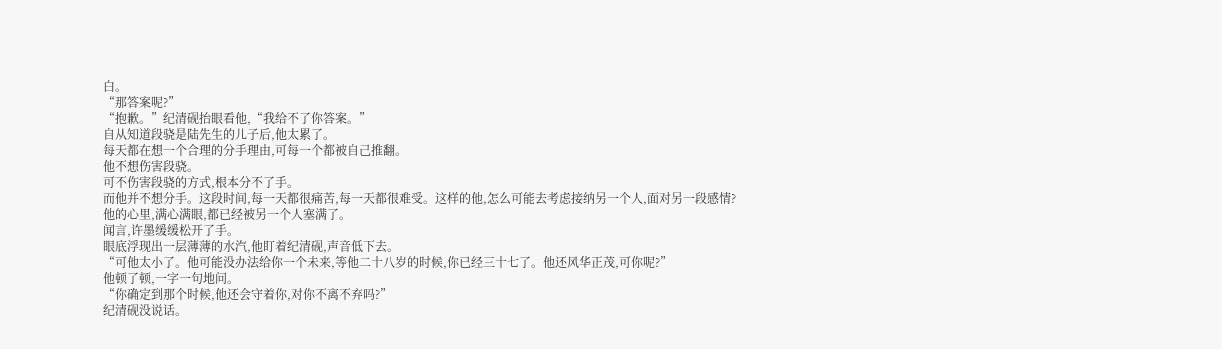白。
“那答案呢?”
“抱歉。”纪清砚抬眼看他,“我给不了你答案。”
自从知道段骁是陆先生的儿子后,他太累了。
每天都在想一个合理的分手理由,可每一个都被自己推翻。
他不想伤害段骁。
可不伤害段骁的方式,根本分不了手。
而他并不想分手。这段时间,每一天都很痛苦,每一天都很难受。这样的他,怎么可能去考虑接纳另一个人,面对另一段感情?
他的心里,满心满眼,都已经被另一个人塞满了。
闻言,许墨缓缓松开了手。
眼底浮现出一层薄薄的水汽,他盯着纪清砚,声音低下去。
“可他太小了。他可能没办法给你一个未来,等他二十八岁的时候,你已经三十七了。他还风华正茂,可你呢?”
他顿了顿,一字一句地问。
“你确定到那个时候,他还会守着你,对你不离不弃吗?”
纪清砚没说话。